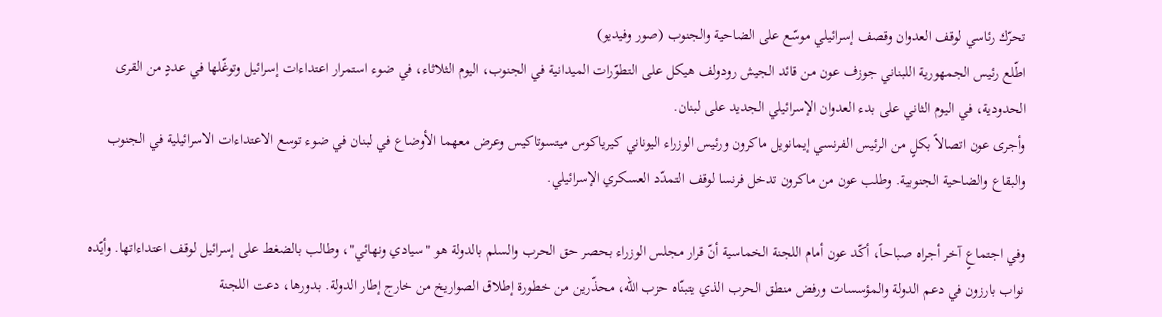تحرّك رئاسي لوقف العدوان وقصف إسرائيلي موسّع على الضاحية والجنوب (صور وفيديو)
اطّلع رئيس الجمهورية اللبناني جوزف عون من قائد الجيش رودولف هيكل على التطوّرات الميدانية في الجنوب، اليوم الثلاثاء، في ضوء استمرار اعتداءات إسرائيل وتوغّلها في عددٍ من القرى الحدودية، في اليوم الثاني على بدء العدوان الإسرائيلي الجديد على لبنان.
وأجرى عون اتصالاً بكلٍ من الرئيس الفرنسي إيمانويل ماكرون ورئيس الوزراء اليوناني كيرياكوس ميتسوتاكيس وعرض معهما الأوضاع في لبنان في ضوء توسع الاعتداءات الاسرائيلية في الجنوب والبقاع والضاحية الجنوبية. وطلب عون من ماكرون تدخل فرنسا لوقف التمدّد العسكري الإسرائيلي.

وفي اجتماعٍ آخر أجراه صباحاً، أكّد عون أمام اللجنة الخماسية أنّ قرار مجلس الوزراء بحصر حق الحرب والسلم بالدولة هو "سيادي ونهائي"، وطالب بالضغط على إسرائيل لوقف اعتداءاتها. وأيّده نواب بارزون في دعم الدولة والمؤسسات ورفض منطق الحرب الذي يتبنّاه حزب الله، محذّرين من خطورة إطلاق الصواريخ من خارج إطار الدولة. بدورها، دعت اللجنة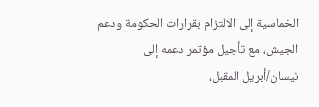الخماسية إلى الالتزام بقرارات الحكومة ودعم الجيش، مع تأجيل مؤتمر دعمه إلى نيسان/أبريل المقبل،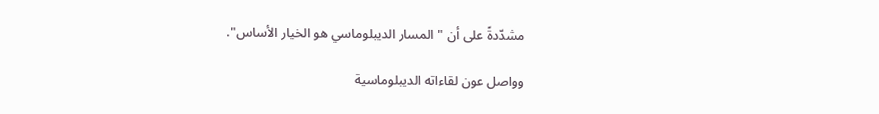مشدّدةً على أن "المسار الديبلوماسي هو الخيار الأساس".

وواصل عون لقاءاته الديبلوماسية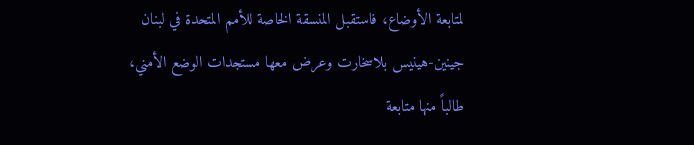لمتابعة الأوضاع، فاستقبل المنسقة الخاصة للأمم المتحدة في لبنان جينين-هينيس بلاسخارت وعرض معها مستجدات الوضع الأمني، طالباً منها متابعة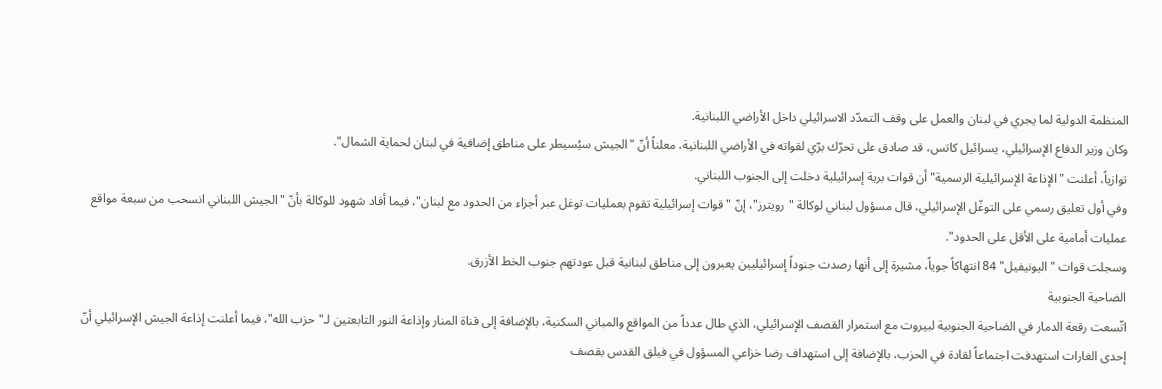المنظمة الدولية لما يجري في لبنان والعمل على وقف التمدّد الاسرائيلي داخل الأراضي اللبنانية.
وكان وزير الدفاع الإسرائيلي، يسرائيل كاتس، قد صادق على تحرّك برّي لقواته في الأراضي اللبنانية، معلناً أنّ "الجيش سيُسيطر على مناطق إضافية في لبنان لحماية الشمال".
توازياً، أعلنت "الإذاعة الإسرائيلية الرسمية" أن قوات برية إسرائيلية دخلت إلى الجنوب اللبناني.
وفي أول تعليق رسمي على التوغّل الإسرائيلي، قال مسؤول لبناني لوكالة "رويترز"، إنّ "قوات إسرائيلية تقوم بعمليات توغل عبر أجزاء من الحدود مع لبنان"، فيما أفاد شهود للوكالة بأنّ "الجيش اللبناني انسحب من سبعة مواقع عمليات أمامية على الأقل على الحدود".
وسجلت قوات "اليونيفيل" 84 انتهاكاً جوياً، مشيرة إلى أنها رصدت جنوداً إسرائيليين يعبرون إلى مناطق لبنانية قبل عودتهم جنوب الخط الأزرق.
الضاحية الجنوبية
اتّسعت رقعة الدمار في الضاحية الجنوبية لبيروت مع استمرار القصف الإسرائيلي، الذي طال عدداً من المواقع والمباني السكنية، بالإضافة إلى قناة المنار وإذاعة النور التابعتين لـ"حزب الله"، فيما أعلنت إذاعة الجيش الإسرائيلي أنّ إحدى الغارات استهدفت اجتماعاً لقادة في الحزب، بالإضافة إلى استهداف رضا خزاعي المسؤول في فيلق القدس بقصف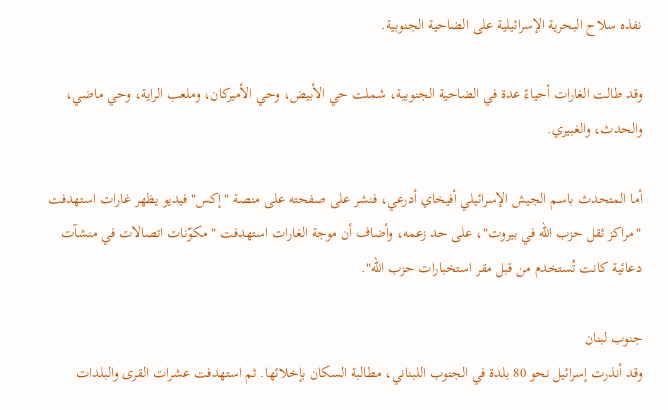نفذه سلاح البحرية الإسرائيلية على الضاحية الجنوبية.

وقد طالت الغارات أحياءً عدة في الضاحية الجنوبية، شملت حي الأبيض، وحي الأميركان، وملعب الراية، وحي ماضي، والحدث، والغبيري.

أما المتحدث باسم الجيش الإسرائيلي أفيخاي أدرعي، فنشر على صفحته على منصة "إكس" فيديو يظهر غارات استهدفت "مراكز ثقل حزب الله في بيروت"، على حد زعمه، وأضاف أن موجة الغارات استهدفت "مكوّنات اتصالات في منشآت دعائية كانت تُستخدم من قبل مقر استخبارات حزب الله".

جنوب لبنان
وقد أنذرت إسرائيل نحو 80 بلدة في الجنوب اللبناني، مطالبة السكان بإخلائها. ثم استهدفت عشرات القرى والبلدات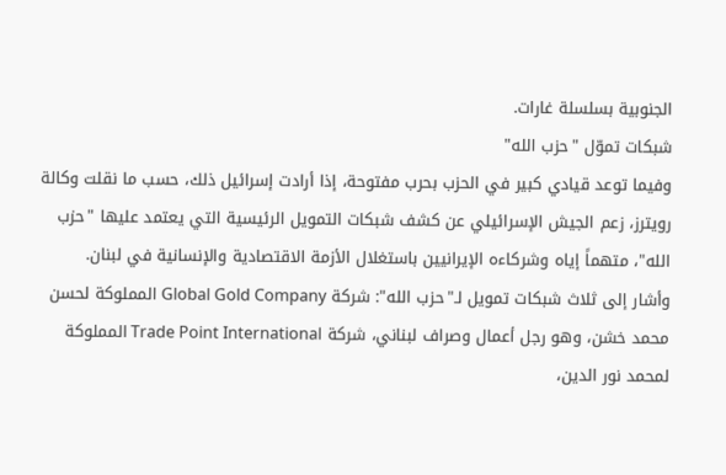الجنوبية بسلسلة غارات.
شبكات تموّل "حزب الله"
وفيما توعد قيادي كبير في الحزب بحرب مفتوحة، إذا أرادت إسرائيل ذلك، حسب ما نقلت وكالة رويترز، زعم الجيش الإسرائيلي عن كشف شبكات التمويل الرئيسية التي يعتمد عليها "حزب الله"، متهماً إياه وشركاءه الإيرانيين باستغلال الأزمة الاقتصادية والإنسانية في لبنان.
وأشار إلى ثلاث شبكات تمويل لـ"حزب الله": شركة Global Gold Company المملوكة لحسن محمد خشن، وهو رجل أعمال وصراف لبناني، شركة Trade Point International المملوكة لمحمد نور الدين،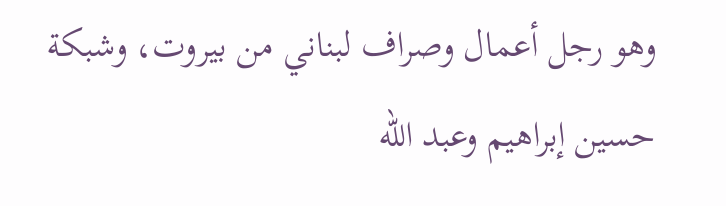وهو رجل أعمال وصراف لبناني من بيروت، وشبكة حسين إبراهيم وعبد الله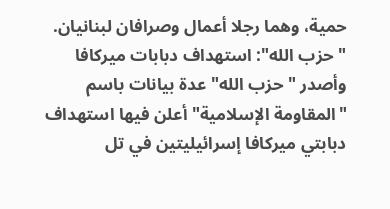حمية، وهما رجلا أعمال وصرافان لبنانيان.
"حزب الله": استهداف دبابات ميركافا
وأصدر "حزب الله" عدة بيانات باسم "المقاومة الإسلامية" أعلن فيها استهداف دبابتي ميركافا إسرائيليتين في تل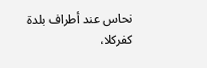نحاس عند أطراف بلدة كفركلا،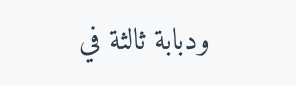ودبابة ثالثة في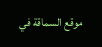موقع السماقة في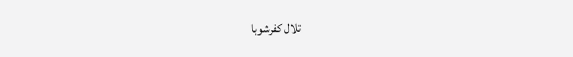تلال كفرشوبا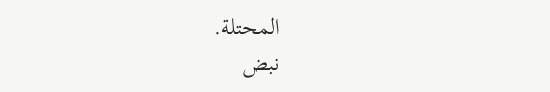المحتلة.
نبض